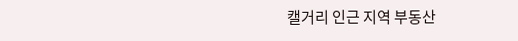캘거리 인근 지역 부동산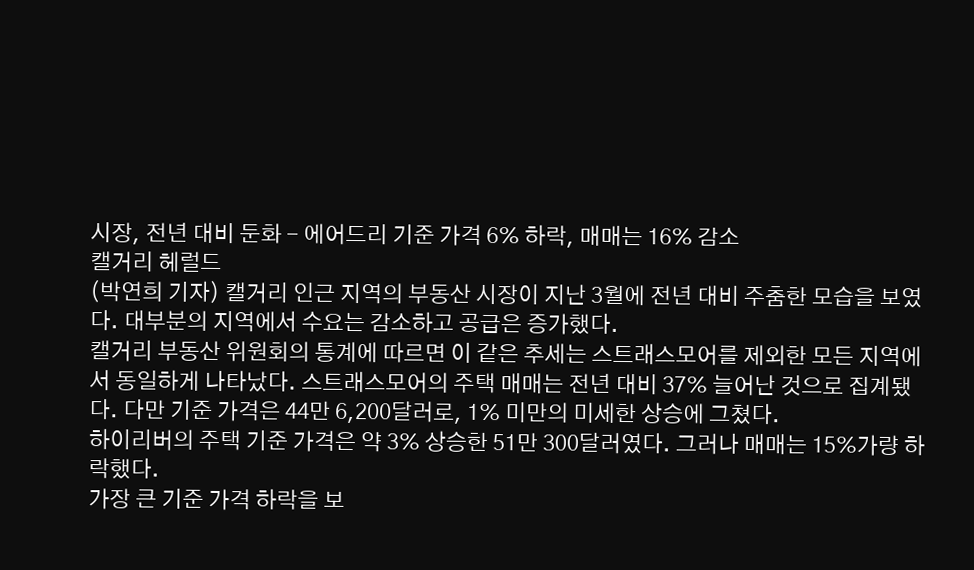시장, 전년 대비 둔화 - 에어드리 기준 가격 6% 하락, 매매는 16% 감소
캘거리 헤럴드
(박연희 기자) 캘거리 인근 지역의 부동산 시장이 지난 3월에 전년 대비 주춤한 모습을 보였다. 대부분의 지역에서 수요는 감소하고 공급은 증가했다.
캘거리 부동산 위원회의 통계에 따르면 이 같은 추세는 스트래스모어를 제외한 모든 지역에서 동일하게 나타났다. 스트래스모어의 주택 매매는 전년 대비 37% 늘어난 것으로 집계됐다. 다만 기준 가격은 44만 6,200달러로, 1% 미만의 미세한 상승에 그쳤다.
하이리버의 주택 기준 가격은 약 3% 상승한 51만 300달러였다. 그러나 매매는 15%가량 하락했다.
가장 큰 기준 가격 하락을 보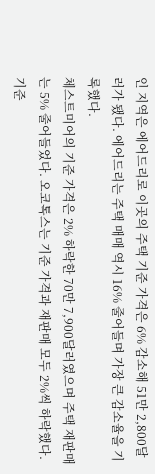인 지역은 에어드리로 이곳의 주택 기준 가격은 6% 감소해 51만 2,800달러가 됐다. 에어드리는 주택 매매 역시 16% 줄어들며 가장 큰 감소율을 기록했다.
체스트미어의 기준 가격은 2% 하락한 70만 7,900달러였으며 주택 재판매는 5% 줄어들었다. 오코톡스는 기준 가격과 재판매 모두 2%씩 하락했다. 기준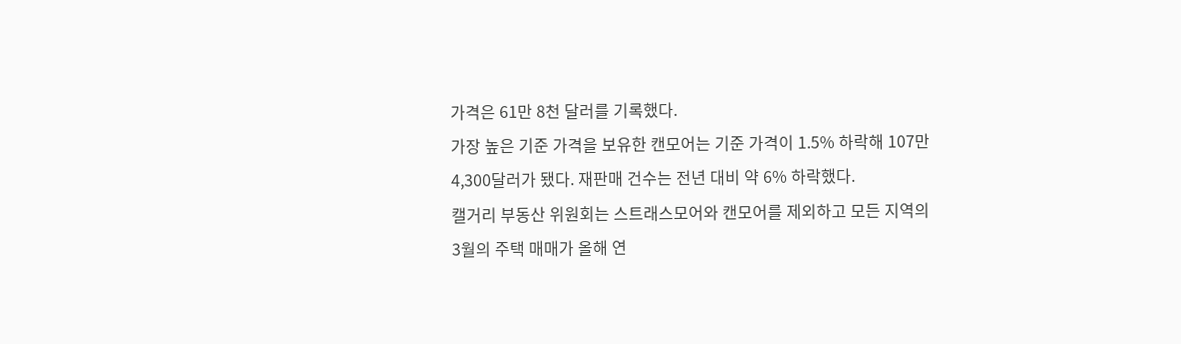가격은 61만 8천 달러를 기록했다.
가장 높은 기준 가격을 보유한 캔모어는 기준 가격이 1.5% 하락해 107만 4,300달러가 됐다. 재판매 건수는 전년 대비 약 6% 하락했다.
캘거리 부동산 위원회는 스트래스모어와 캔모어를 제외하고 모든 지역의 3월의 주택 매매가 올해 연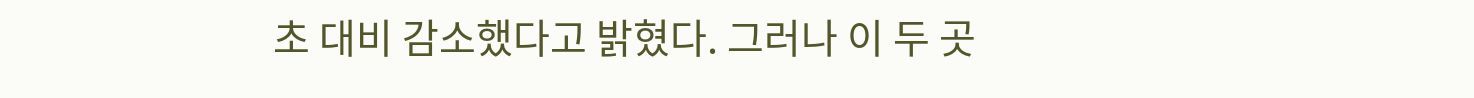초 대비 감소했다고 밝혔다. 그러나 이 두 곳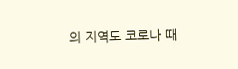의 지역도 코로나 때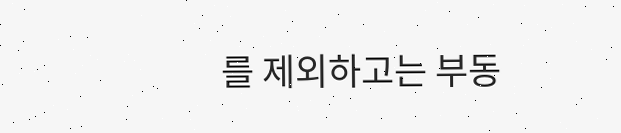를 제외하고는 부동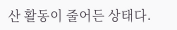산 활동이 줄어든 상태다.